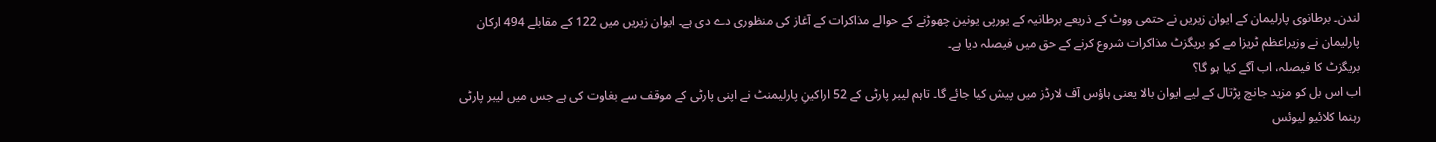لندن۔ برطانوی پارلیمان کے ایوان زیریں نے حتمی ووٹ کے ذریعے برطانیہ کے یورپی یونین چھوڑنے کے حوالے مذاکرات کے آغاز کی منظوری دے دی ہے۔ ایوان زیریں میں 122 کے مقابلے 494 ارکان پارلیمان نے وزیراعظم ٹریزا مے کو بریگزٹ مذاکرات شروع کرنے کے حق میں فیصلہ دیا ہے۔
بریگزٹ کا فیصلہ، اب آگے کیا ہو گا؟
اب اس بل کو مزید جانچ پڑتال کے لیے ایوان بالا یعنی ہاؤس آف لارڈز میں پیش کیا جائے گا۔ تاہم لیبر پارٹی کے 52 اراکینِ پارلیمنٹ نے اپنی پارٹی کے موقف سے بغاوت کی ہے جس میں لیبر پارٹی رہنما کلائیو لیوئس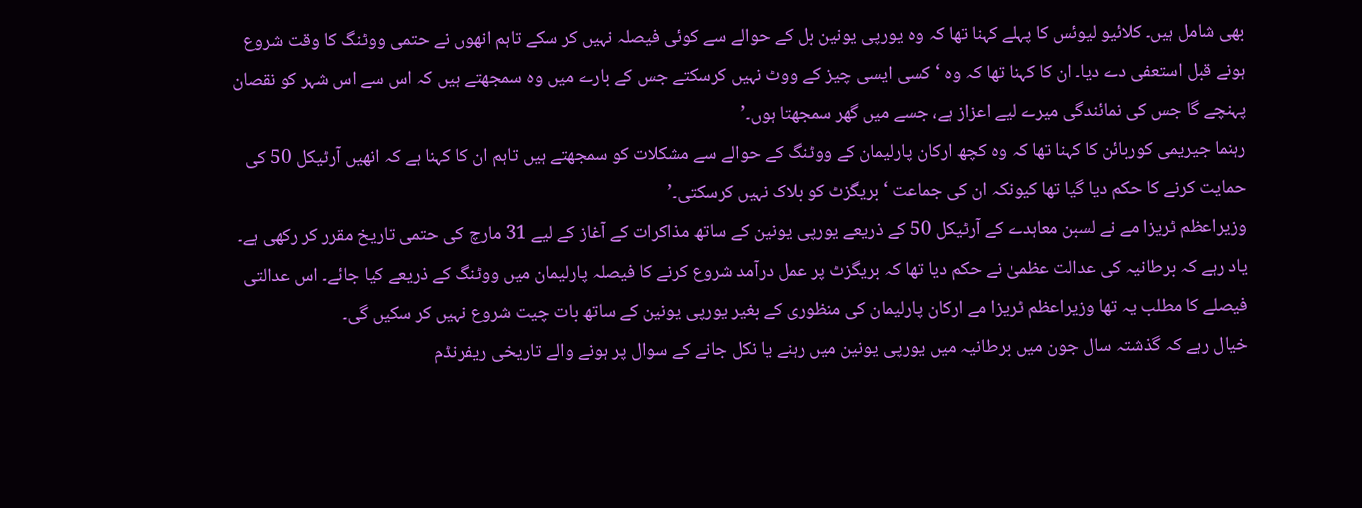بھی شامل ہیں۔ کلائیو لیوئس کا پہلے کہنا تھا کہ وہ یورپی یونین بل کے حوالے سے کوئی فیصلہ نہیں کر سکے تاہم انھوں نے حتمی ووٹنگ کا وقت شروع ہونے قبل استعفی دے دیا۔ ان کا کہنا تھا کہ وہ ‘کسی ایسی چیز کے ووٹ نہیں کرسکتے جس کے بارے میں وہ سمجھتے ہیں کہ اس سے اس شہر کو نقصان پہنچے گا جس کی نمائندگی میرے لیے اعزاز ہے، جسے میں گھر سمجھتا ہوں۔’
رہنما جیریمی کوربائن کا کہنا تھا کہ وہ کچھ ارکان پارلیمان کے ووٹنگ کے حوالے سے مشکلات کو سمجھتے ہیں تاہم ان کا کہنا ہے کہ انھیں آرٹیکل 50 کی حمایت کرنے کا حکم دیا گیا تھا کیونکہ ان کی جماعت ‘بریگزٹ کو بلاک نہیں کرسکتی۔’
وزیراعظم ٹریزا مے نے لسبن معاہدے کے آرٹیکل 50 کے ذریعے یورپی یونین کے ساتھ مذاکرات کے آغاز کے لیے 31 مارچ کی حتمی تاریخ مقرر کر رکھی ہے۔ یاد رہے کہ برطانیہ کی عدالت عظمیٰ نے حکم دیا تھا کہ بریگزٹ پر عمل درآمد شروع کرنے کا فیصلہ پارلیمان میں ووٹنگ کے ذریعے کیا جائے۔ اس عدالتی فیصلے کا مطلب یہ تھا وزیراعظم ٹریزا مے ارکان پارلیمان کی منظوری کے بغیر یورپی یونین کے ساتھ بات چیت شروع نہیں کر سکیں گی۔
خیال رہے کہ گذشتہ سال جون میں برطانیہ میں یورپی یونین میں رہنے یا نکل جانے کے سوال پر ہونے والے تاریخی ریفرنڈم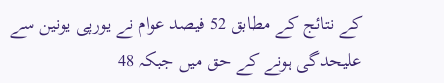کے نتائج کے مطابق 52 فیصد عوام نے یورپی یونین سے علیحدگی ہونے کے حق میں جبکہ 48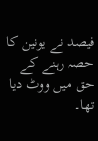فیصد نے یونین کا حصہ رہنے کے حق میں ووٹ دیا تھا۔